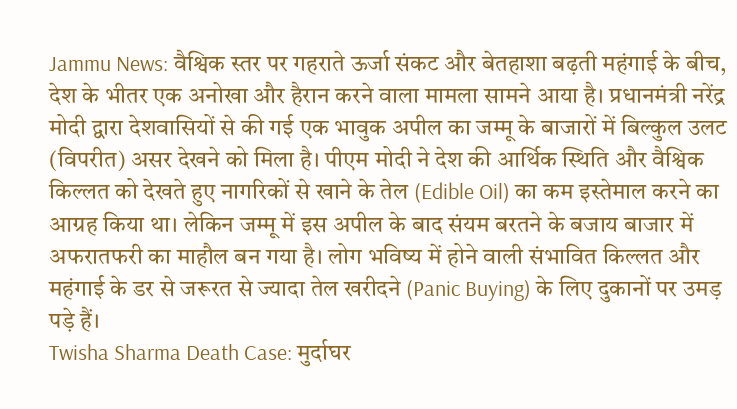Jammu News: वैश्विक स्तर पर गहराते ऊर्जा संकट और बेतहाशा बढ़ती महंगाई के बीच, देश के भीतर एक अनोखा और हैरान करने वाला मामला सामने आया है। प्रधानमंत्री नरेंद्र मोदी द्वारा देशवासियों से की गई एक भावुक अपील का जम्मू के बाजारों में बिल्कुल उलट (विपरीत) असर देखने को मिला है। पीएम मोदी ने देश की आर्थिक स्थिति और वैश्विक किल्लत को देखते हुए नागरिकों से खाने के तेल (Edible Oil) का कम इस्तेमाल करने का आग्रह किया था। लेकिन जम्मू में इस अपील के बाद संयम बरतने के बजाय बाजार में अफरातफरी का माहौल बन गया है। लोग भविष्य में होने वाली संभावित किल्लत और महंगाई के डर से जरूरत से ज्यादा तेल खरीदने (Panic Buying) के लिए दुकानों पर उमड़ पड़े हैं।
Twisha Sharma Death Case: मुर्दाघर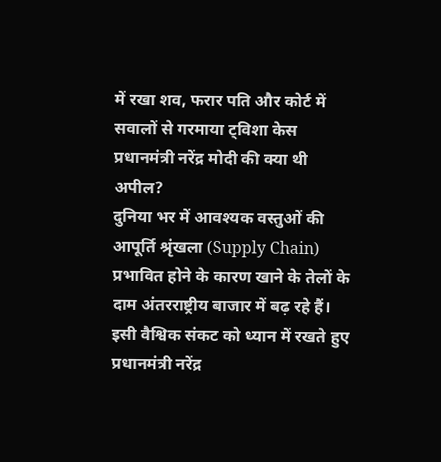में रखा शव, फरार पति और कोर्ट में सवालों से गरमाया ट्विशा केस
प्रधानमंत्री नरेंद्र मोदी की क्या थी अपील?
दुनिया भर में आवश्यक वस्तुओं की आपूर्ति श्रृंखला (Supply Chain) प्रभावित होने के कारण खाने के तेलों के दाम अंतरराष्ट्रीय बाजार में बढ़ रहे हैं। इसी वैश्विक संकट को ध्यान में रखते हुए प्रधानमंत्री नरेंद्र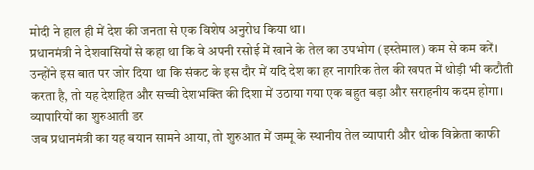मोदी ने हाल ही में देश की जनता से एक विशेष अनुरोध किया था।
प्रधानमंत्री ने देशवासियों से कहा था कि वे अपनी रसोई में खाने के तेल का उपभोग (इस्तेमाल) कम से कम करें। उन्होंने इस बात पर जोर दिया था कि संकट के इस दौर में यदि देश का हर नागरिक तेल की खपत में थोड़ी भी कटौती करता है, तो यह देशहित और सच्ची देशभक्ति की दिशा में उठाया गया एक बहुत बड़ा और सराहनीय कदम होगा।
व्यापारियों का शुरुआती डर
जब प्रधानमंत्री का यह बयान सामने आया, तो शुरुआत में जम्मू के स्थानीय तेल व्यापारी और थोक विक्रेता काफी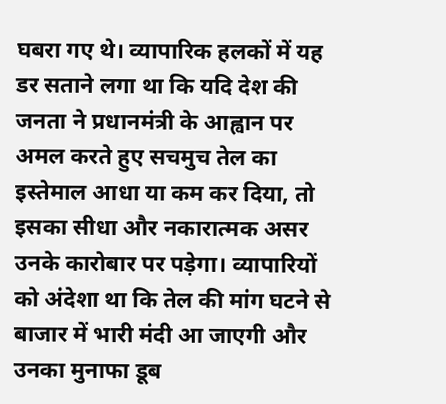घबरा गए थे। व्यापारिक हलकों में यह डर सताने लगा था कि यदि देश की जनता ने प्रधानमंत्री के आह्वान पर अमल करते हुए सचमुच तेल का इस्तेमाल आधा या कम कर दिया, तो इसका सीधा और नकारात्मक असर उनके कारोबार पर पड़ेगा। व्यापारियों को अंदेशा था कि तेल की मांग घटने से बाजार में भारी मंदी आ जाएगी और उनका मुनाफा डूब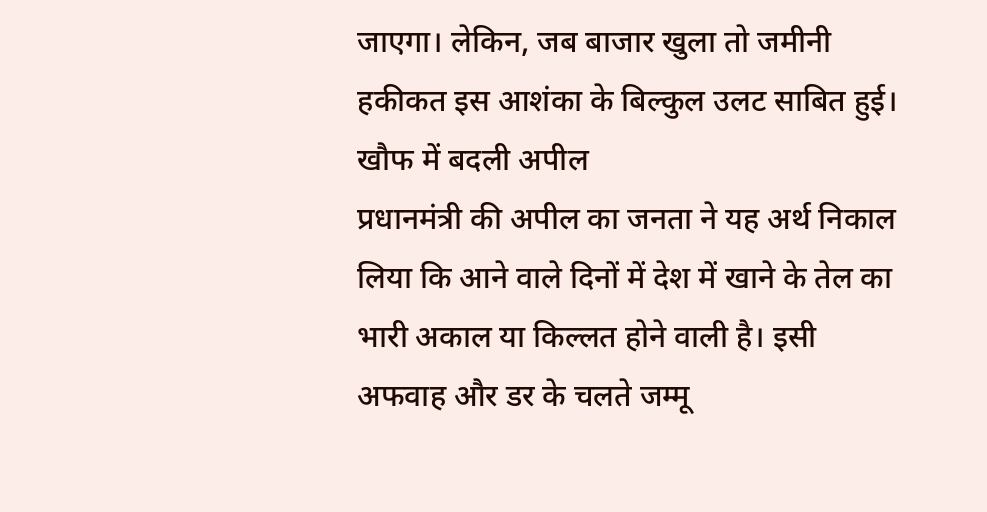जाएगा। लेकिन, जब बाजार खुला तो जमीनी हकीकत इस आशंका के बिल्कुल उलट साबित हुई।
खौफ में बदली अपील
प्रधानमंत्री की अपील का जनता ने यह अर्थ निकाल लिया कि आने वाले दिनों में देश में खाने के तेल का भारी अकाल या किल्लत होने वाली है। इसी अफवाह और डर के चलते जम्मू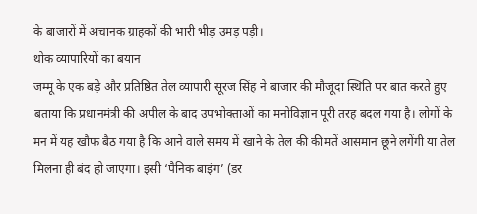के बाजारों में अचानक ग्राहकों की भारी भीड़ उमड़ पड़ी।
थोक व्यापारियों का बयान
जम्मू के एक बड़े और प्रतिष्ठित तेल व्यापारी सूरज सिंह ने बाजार की मौजूदा स्थिति पर बात करते हुए बताया कि प्रधानमंत्री की अपील के बाद उपभोक्ताओं का मनोविज्ञान पूरी तरह बदल गया है। लोगों के मन में यह खौफ बैठ गया है कि आने वाले समय में खाने के तेल की कीमतें आसमान छूने लगेंगी या तेल मिलना ही बंद हो जाएगा। इसी ‘पैनिक बाइंग’ (डर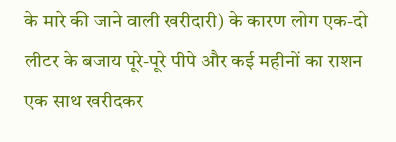के मारे की जाने वाली खरीदारी) के कारण लोग एक-दो लीटर के बजाय पूरे-पूरे पीपे और कई महीनों का राशन एक साथ खरीदकर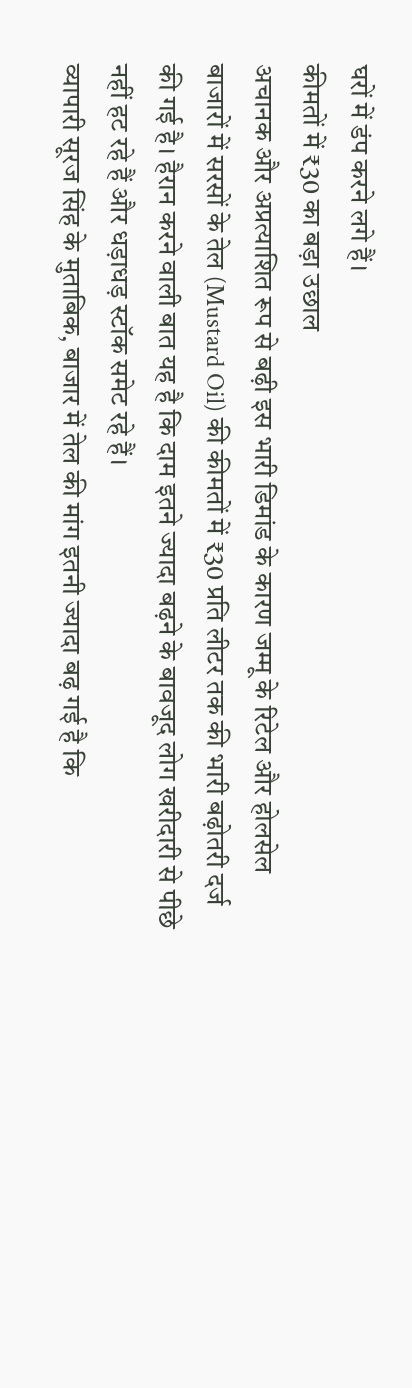घरों में डंप करने लगे हैं।
कीमतों में ₹30 का बड़ा उछाल
अचानक और अप्रत्याशित रूप से बढ़ी इस भारी डिमांड के कारण जम्मू के रिटेल और होलसेल बाजारों में सरसों के तेल (Mustard Oil) की कीमतों में ₹30 प्रति लीटर तक की भारी बढ़ोतरी दर्ज की गई है। हैरान करने वाली बात यह है कि दाम इतने ज्यादा बढ़ने के बावजूद लोग खरीदारी से पीछे नहीं हट रहे हैं और धड़ाधड़ स्टॉक समेट रहे हैं।
व्यापारी सूरज सिंह के मुताबिक, बाजार में तेल की मांग इतनी ज्यादा बढ़ गई है कि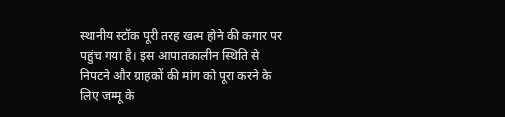स्थानीय स्टॉक पूरी तरह खत्म होने की कगार पर पहुंच गया है। इस आपातकालीन स्थिति से निपटने और ग्राहकों की मांग को पूरा करने के लिए जम्मू के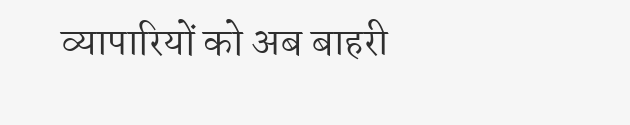व्यापारियों को अब बाहरी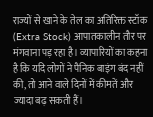राज्यों से खाने के तेल का अतिरिक्त स्टॉक (Extra Stock) आपातकालीन तौर पर मंगवाना पड़ रहा है। व्यापारियों का कहना है कि यदि लोगों ने पैनिक बाइंग बंद नहीं की, तो आने वाले दिनों में कीमतें और ज्यादा बढ़ सकती हैं।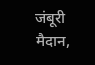जंबूरी मैदान,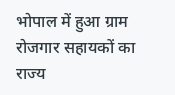भोपाल में हुआ ग्राम रोजगार सहायकों का राज्य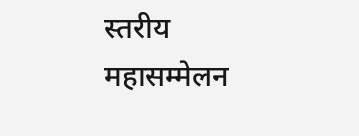स्तरीय महासम्मेलन